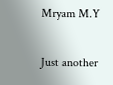Mryam M.Y

Just another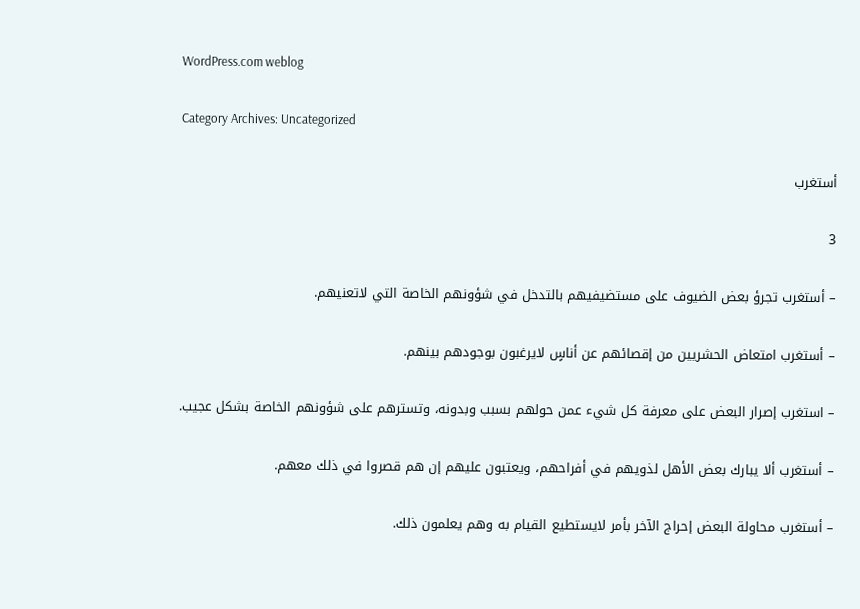WordPress.com weblog

Category Archives: Uncategorized

أستغرب

3

– أستغرب تجرؤ بعض الضيوف على مستضيفيهم بالتدخل في شؤونهم الخاصة التي لاتعنيهم.

– أستغرب امتعاض الحشريين من إقصائهم عن أناسٍ لايرغبون بوجودهم بينهم.

– استغرب إصرار البعض على معرفة كل شيء عمن حولهم بسبب وبدونه، وتسترهم على شؤونهم الخاصة بشكل عجيب.

– أستغرب ألا يبارك بعض الأهل لذويهم في أفراحهم، ويعتبون عليهم إن هم قصروا في ذلك معهم.

– أستغرب محاولة البعض إحراج الآخر بأمر لايستطيع القيام به وهم يعلمون ذلك.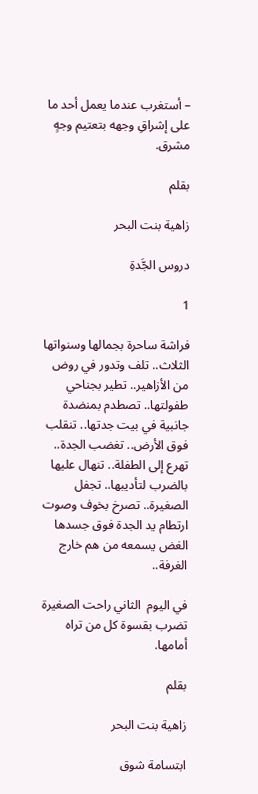– أستغرب عندما يعمل أحد ما على إشراقِ وجهه بتعتيم وجهٍ مشرق.

بقلم

زاهية بنت البحر

دروس الجَّدةِ

1

فراشة ساحرة بجمالها وسنواتها الثلاث.. تلف وتدور في روض من الأزاهير.. تطير بجناحي طفولتها.. تصطدم بمنضدة جانبية في بيت جدتها.. تنقلب فوق الأرض.. تغضب الجدة.. تهرع إلى الطفلة.. تنهال عليها بالضرب لتأديبها.. تجفل الصغيرة.. تصرخ بخوف وصوت ارتطام يد الجدة فوق جسدها الغض يسمعه من هم خارج الغرفة..

في اليوم  الثاني راحت الصغيرة تضرب بقسوة كل من تراه أمامها.

بقلم

زاهية بنت البحر

ابتسامة شوق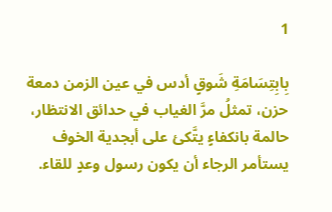1

بِابِتِسَامَةِ شَوقٍ أدس في عين الزمن دمعة حزن، تمثلُ مرَّ الغياب في حدائق الانتظار، حالمة بانكفاءٍ يتَّكئ على أبجدية الخوف يستأمر الرجاء أن يكون رسول وعدٍ للقاء.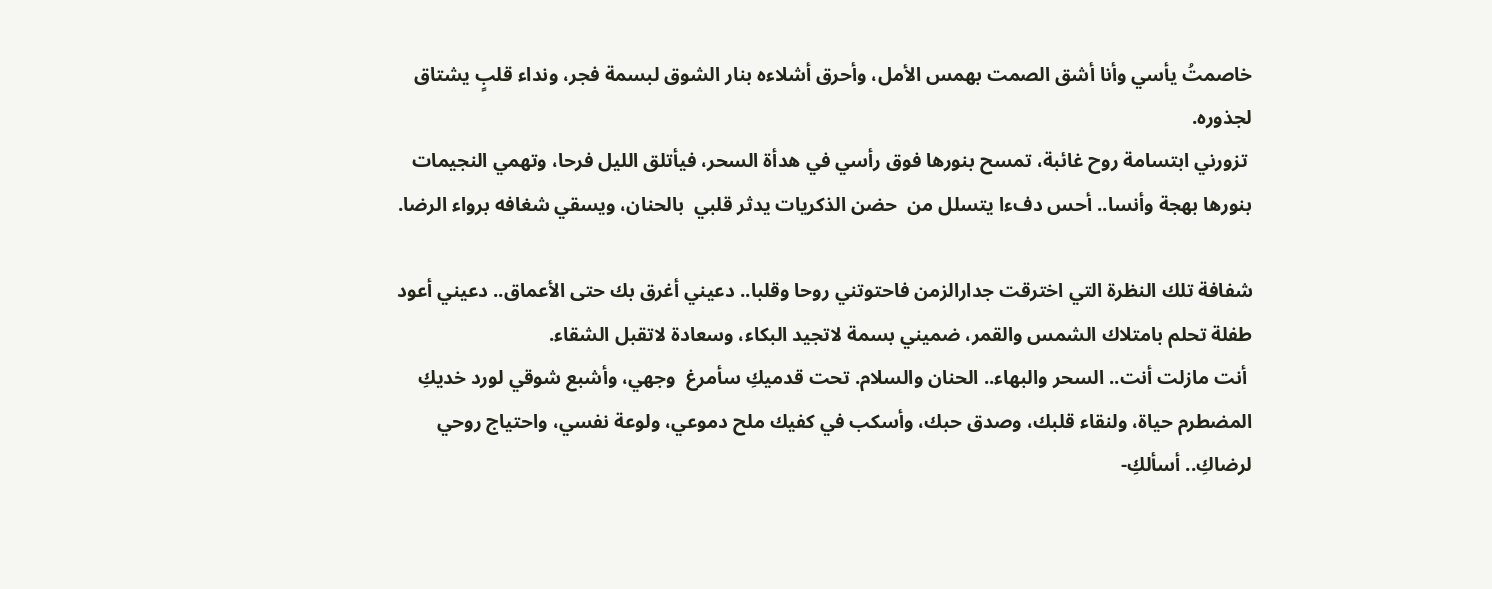خاصمتُ يأسي وأنا أشق الصمت بهمس الأمل، وأحرق أشلاءه بنار الشوق لبسمة فجر، ونداء قلبٍ يشتاق لجذوره.
 تزورني ابتسامة روح غائبة، تمسح بنورها فوق رأسي في هدأة السحر، فيأتلق الليل فرحا، وتهمي النجيمات بنورها بهجة وأنسا.. أحس دفءا يتسلل من  حضن الذكريات يدثر قلبي  بالحنان، ويسقي شغافه برواء الرضا.

شفافة تلك النظرة التي اخترقت جدارالزمن فاحتوتني روحا وقلبا.. دعيني أغرق بك حتى الأعماق.. دعيني أعود طفلة تحلم بامتلاك الشمس والقمر، ضميني بسمة لاتجيد البكاء، وسعادة لاتقبل الشقاء.
 أنت مازلت أنت.. السحر والبهاء.. الحنان والسلام. تحت قدميكِ سأمرغ  وجهي، وأشبع شوقي لورد خديكِ  المضطرم حياة، ولنقاء قلبك، وصدق حبك، وأسكب في كفيك ملح دموعي، ولوعة نفسي، واحتياج روحي لرضاكِ.. أسألكِ-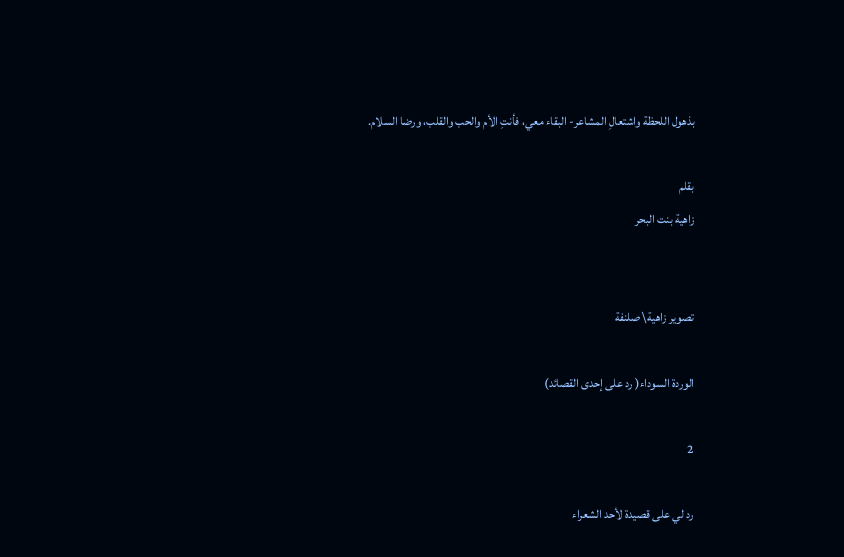بذهول اللحظة واشتعالِ المشاعر- البقاء معي، فأنتِ الأم والحب والقلب، ورضا السلام.

بقلم
زاهية بنت البحر


تصوير زاهية\ صلنفة

الوردة السوداء( رد على إحدى القصائد)

2

رد لي على قصيدة لأحد الشعراء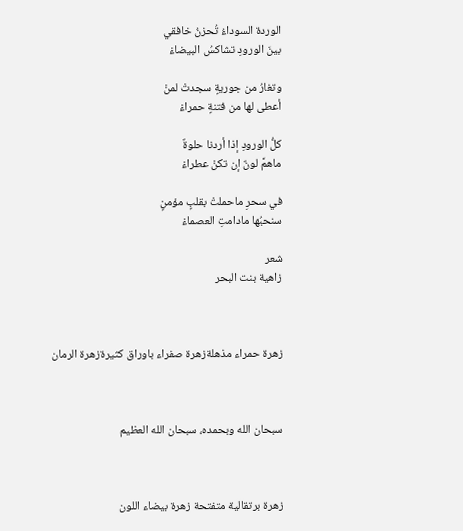الوردة السوداءُ تُحزنُ خافقي
بينَ الورودِ تشاكسُ البيضاءْ

وتغارُ من جوريةٍ سجدتْ لمنْ
أعطى لها من فتنةٍ حمراءْ

كلُّ الورودِ إذا أردنا حلوةٌ
ماهمَّ لونٌ إن تكنْ عطراءْ

في سحرِ ماحملتْ بقلبٍ مؤمنٍ
سنحبُها مادامتِ العصماءْ

شعر
زاهية بنت البحر



زهرة حمراء مذهلةزهرة صفراء باوراق كثيرةزهرة الرمان



سبحان الله وبحمده، سبحان الله العظيم



زهرة برتقالية متفتحة زهرة بيضاء اللون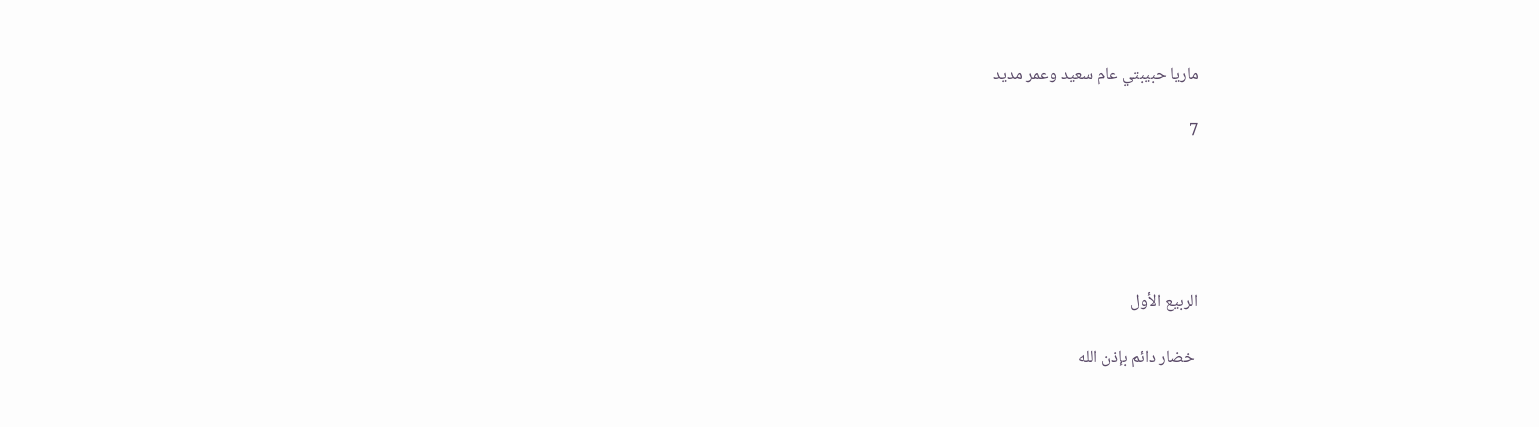ماريا حبيبتي عام سعيد وعمر مديد

7





الربيع الأول

 خضار دائم بإذن الله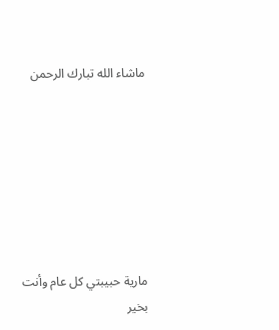ماشاء الله تبارك الرحمن







مارية حبيبتي كل عام وأنت بخير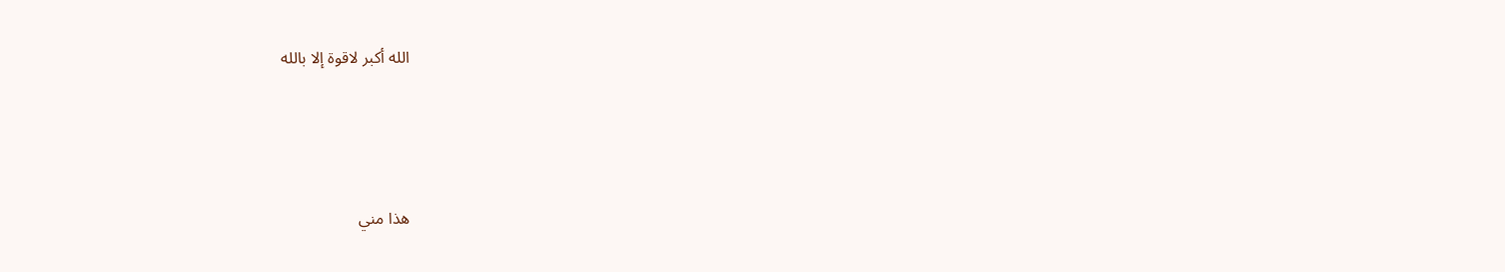الله أكبر لاقوة إلا بالله



هذا مني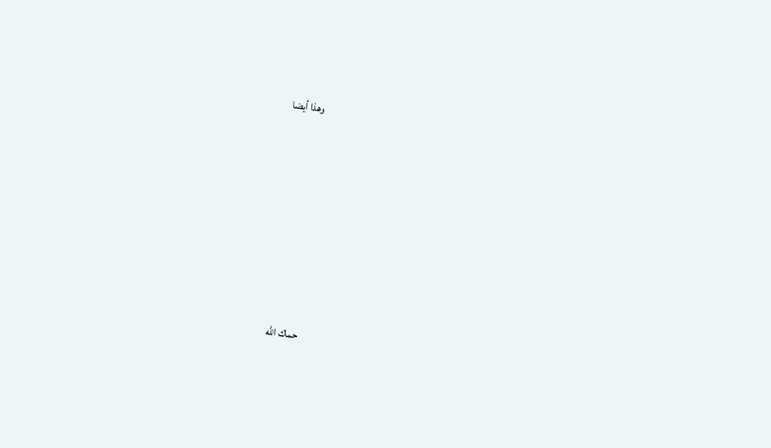وهذا أيضا







حماك الله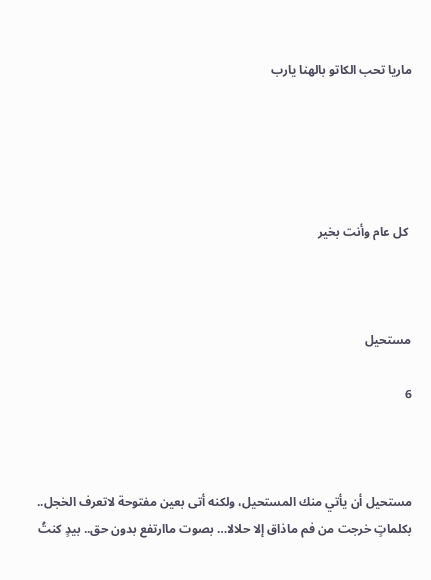ماريا تحب الكاتو بالهنا يارب





 كل عام وأنت بخير



مستحيل

6



مستحيل أن يأتي منك المستحيل، ولكنه أتى بعين مفتوحة لاتعرف الخجل.. بكلماتٍ خرجت من فم ماذاق إلا حلالا… بصوت ماارتفع بدون حق.. بيدٍ كنتُ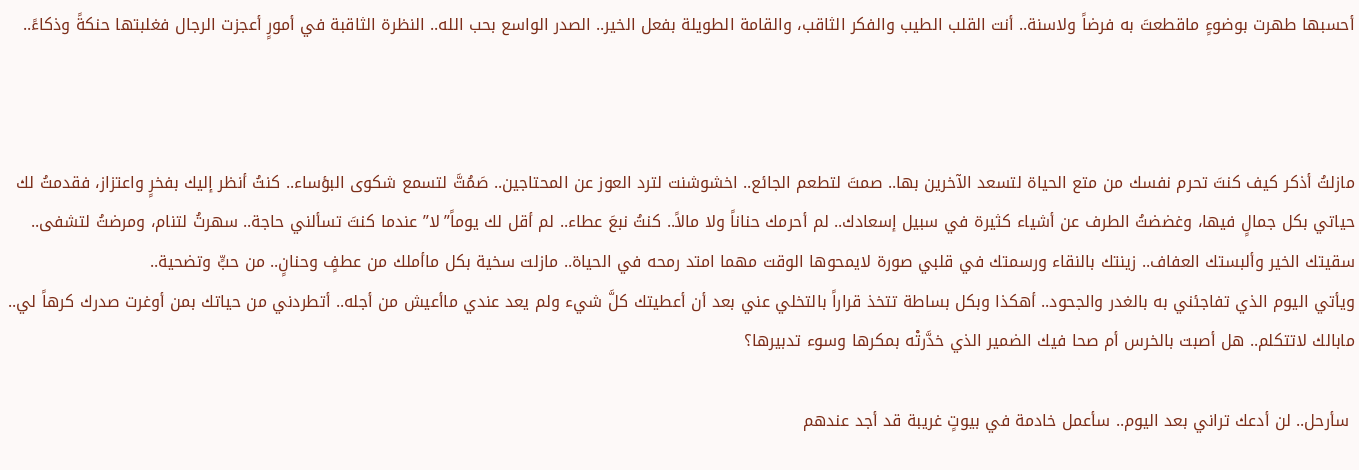أحسبها طهرت بوضوءٍ ماقطعتَ به فرضاً ولاسنة.. أنت القلب الطيب والفكر الثاقب، والقامة الطويلة بفعل الخير.. الصدر الواسع بحب الله.. النظرة الثاقبة في أمورٍ أعجزت الرجال فغلبتها حنكةً وذكاءً..



مازلتُ أذكر كيف كنتَ تحرم نفسك من متع الحياة لتسعد الآخرين بها.. صمتَ لتطعم الجائع.. اخشوشنت لترد العوز عن المحتاجين.. صَمُتَّ لتسمع شكوى البؤساء.. كنتُ أنظر إليك بفخرٍ واعتزاز، فقدمتُ لك حياتي بكل جمالٍ فيها، وغضضتُ الطرف عن أشياء كثيرة في سبيل إسعادك.. لم أحرمك حناناً ولا مالاً.. كنتُ نبعَ عطاء.. لم أقل لك يوماً”لا” عندما كنتَ تسألني حاجة.. سهرتُ لتنام، ومرضتُ لتشفى.. سقيتك الخير وألبستك العفاف.. زينتك بالنقاء ورسمتك في قلبي صورة لايمحوها الوقت مهما امتد رمحه في الحياة.. مازلت سخية بكل ماأملك من عطفٍ وحنانٍ.. من حبٍّ وتضحية..
ويأتي اليوم الذي تفاجئني به بالغدر والجحود.. أهكذا وبكل بساطة تتخذ قراراً بالتخلي عني بعد أن أعطيتك كلَّ شيء ولم يعد عندي ماأعيش من أجله.. أتطردني من حياتك بمن أوغرت صدرك كرهاً لي.. مابالك لاتتكلم.. هل أصبت بالخرس أم صحا فيك الضمير الذي خدَّرتْه بمكرها وسوء تدبيرها؟

 سأرحل.. لن أدعك تراني بعد اليوم.. سأعمل خادمة في بيوتٍ غريبة قد أجد عندهم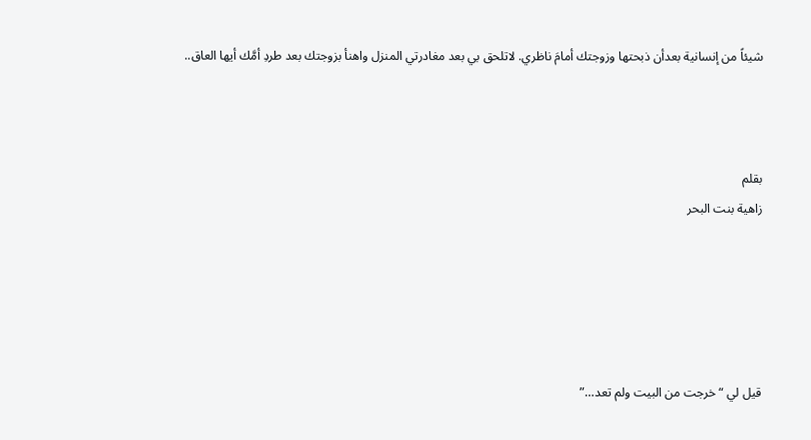شيئاً من إنسانية بعدأن ذبحتها وزوجتك أمامَ ناظري. لاتلحق بي بعد مغادرتي المنزل واهنأ بزوجتك بعد طردِ أمَّك أيها العاق..



بقلم
زاهية بنت البحر





قيل لي “خرجت من البيت ولم تعد…”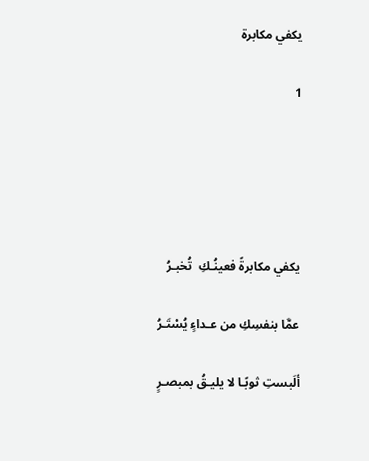يكفي مكابرة

1





يكفي مكابرةً فعينُـكِ  تُخبـرُ

عمَّا بنفسِكِ من عـداءٍ يُسْتَـرُ

ألَبستِ ثوبًـا لا يليـقُ بمبصـرٍ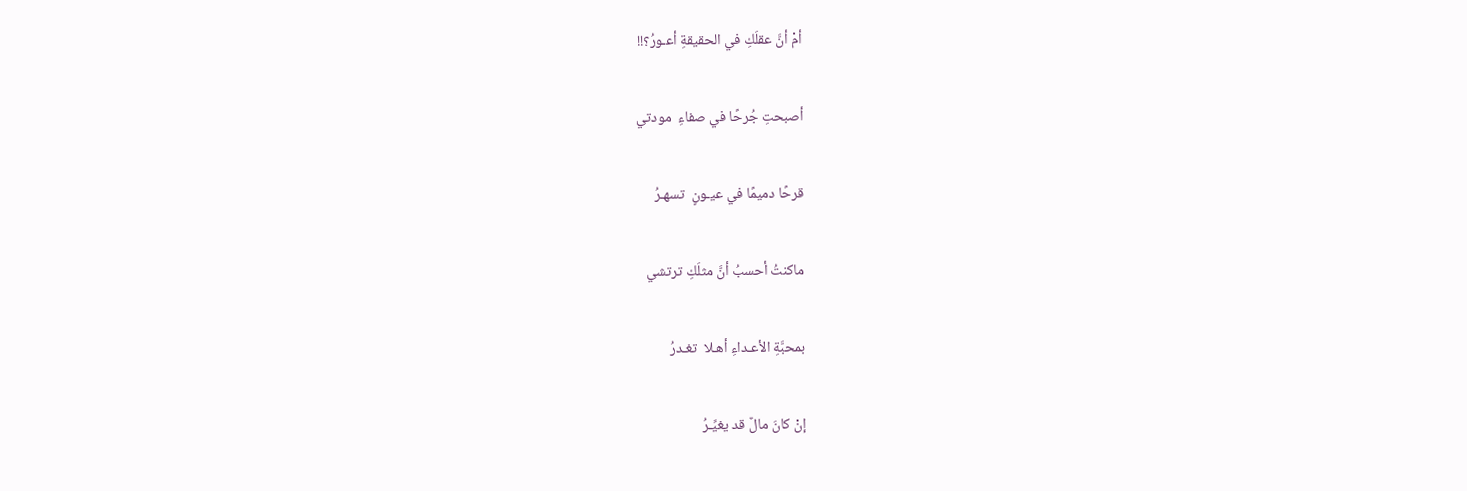أمْ أنَّ عقلَكِ في الحقيقةِ أعـورُ؟!!

أصبحتِ جُرحًا في صفاءِ  مودتي

قرحًا دميمًا في عيـونٍ  تسهـرُ

ماكنتُ أحسبُ أنَّ مثلَكِ ترتشي

بمحبَّةِ الأعـداءِ أهـلا  تغـدرُ

إنْ كانَ مالٌ قد يغيِّـرُ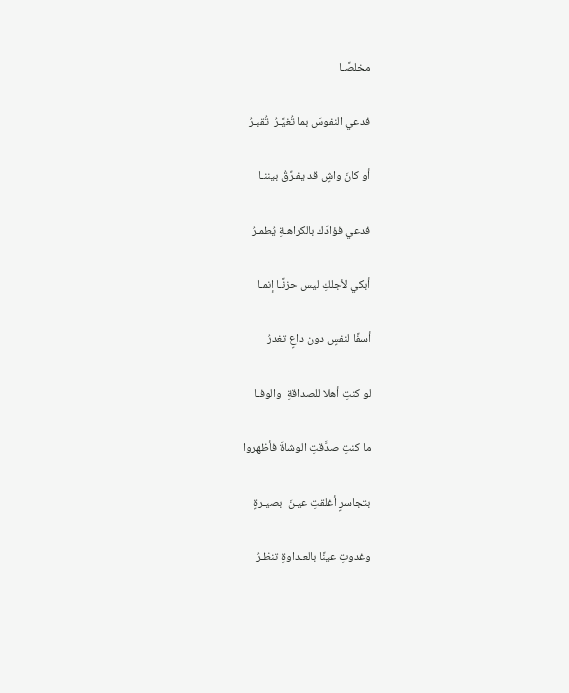مخلصًـا

فدعي النفوسَ بما تُغيَّـرُ  تُقبـرُ

أو كانَ واشٍ قد يفـرِّقُ بيننـا

فدعي فؤادَك بالكراهـةِ يُطمـرُ

أبكي لأجلكِ ليس حزنًـا إنمـا

أسفًا لنفسٍ دون داعٍ تغدرُ

لو كنتِ أهلا للصداقةِ  والوفـا

ما كنتِ صدَّقتِ الوشاةَ فأظهروا

بتجاسرٍ أغلقتِ عيـنَ  بصيـرةٍ

وغدوتِ عينًا بالعـداوةِ تنظـرُ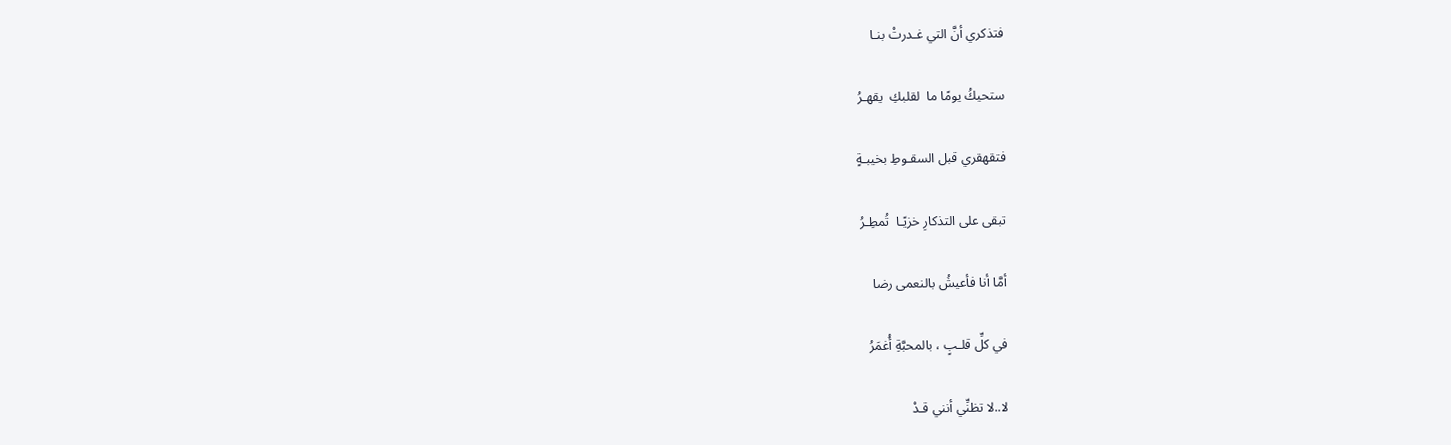فتذكري أنَّ التي غـدرتْ بنـا

ستحيكُ يومًا ما  لقلبكِ  يقهـرُ

فتقهقري قبل السقـوطِ بخيبـةٍ

تبقى على التذكارِ خزيًـا  تُمطِـرُ

أمَّا أنا فأعيشُ بالنعمى رضا

في كلِّ قلـبٍ ، بالمحبَّةِ أُغمَرُ

لا..لا تظنِّي أنني قـدْ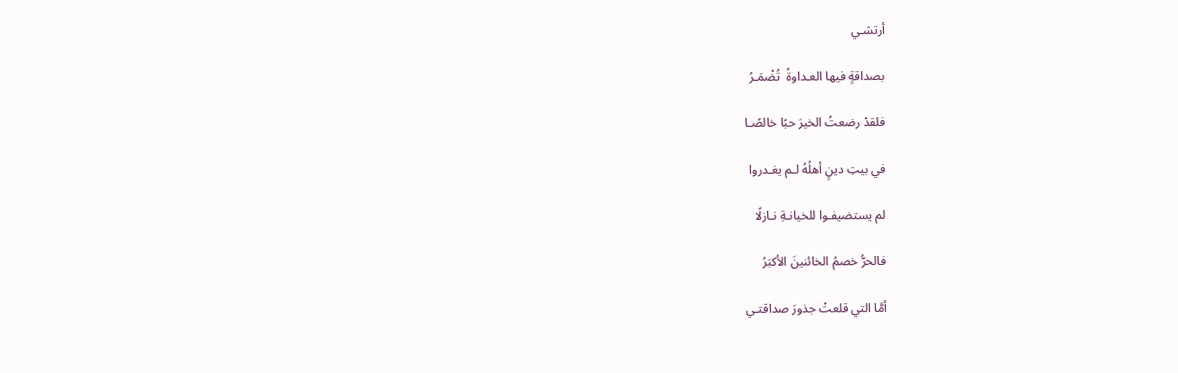أرتشـي

بصداقةٍ فيها العـداوةُ  تُضْمَـرُ

فلقدْ رضعتُ الخيرَ حبًا خالصًـا

في بيتِ دينٍ أهلُهُ لـم يغـدروا

لم يستضيفـوا للخيانـةِ نـازلًا

فالحرُّ خصمُ الخائنينَ الأكبَرُ

أمَّا التي قلعتْ جذورَ صداقتـي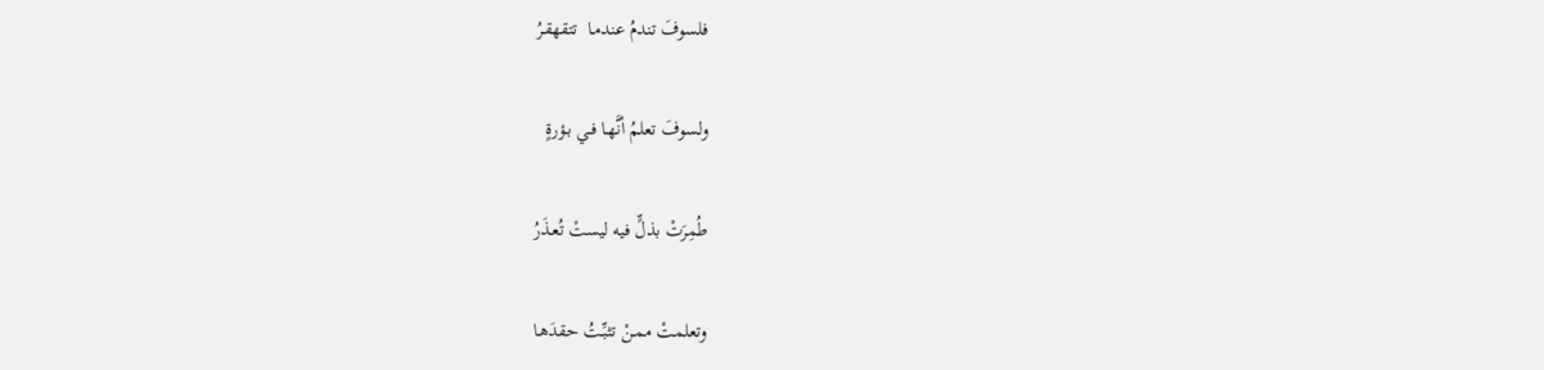فلسوفَ تندمُ عندمـا  تتقهقـرُ

ولسوفَ تعلمُ أنَّهـا فـي بـؤرةٍ

طُمِرَتْ بذلٍّ فيه ليستْ تُعـذَرُ

وتعلمتْ ممـنْ تثبِّـتُ حقدَهـا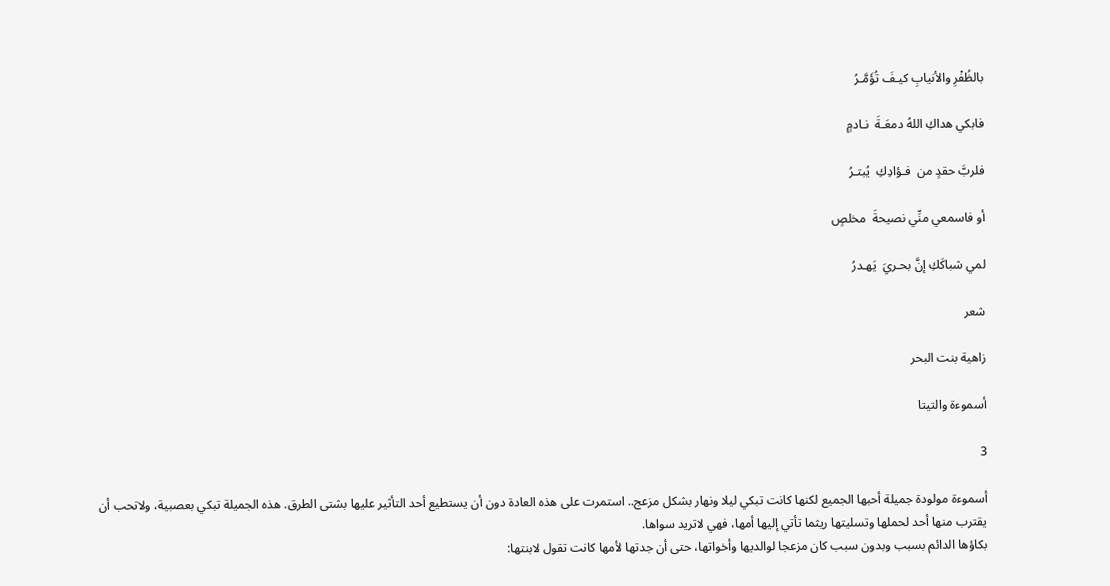بالظُفْرِ والأنيابِ كيـفَ تُؤَمَّـرُ

فابكي هداكِ اللهُ دمعَـةَ  نـادمٍ

فلربَّ حقدٍ من  فـؤادِكِ  يُبتـرُ

أو فاسمعي منِّي نصيحةَ  مخلصٍ

لمي شباكَكِ إنَّ بحـريَ  يَهـدرُ

شعر

زاهية بنت البحر

أسموءة والتيتا

3

أسموءة مولودة جميلة أحبها الجميع لكنها كانت تبكي ليلا ونهار بشكل مزعج.. استمرت على هذه العادة دون أن يستطيع أحد التأثير عليها بشتى الطرق. هذه الجميلة تبكي بعصبية، ولاتحب أن يقترب منها أحد لحملها وتسليتها ريثما تأتي إليها أمها، فهي لاتريد سواها.
بكاؤها الدائم بسبب وبدون سبب كان مزعجا لوالديها وأخواتها، حتى أن جدتها لأمها كانت تقول لابنتها: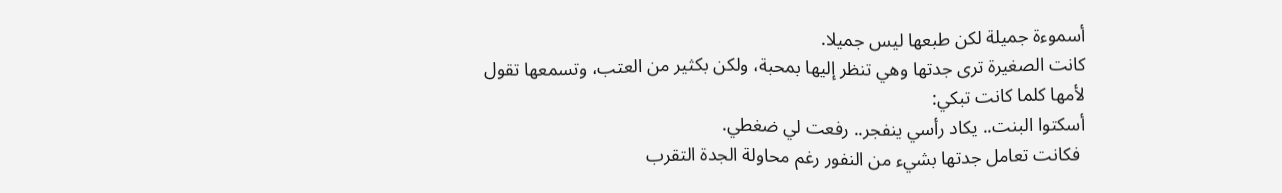أسموءة جميلة لكن طبعها ليس جميلا.
كانت الصغيرة ترى جدتها وهي تنظر إليها بمحبة، ولكن بكثير من العتب، وتسمعها تقول لأمها كلما كانت تبكي:
أسكتوا البنت.. يكاد رأسي ينفجر.. رفعت لي ضغطي.
 فكانت تعامل جدتها بشيء من النفور رغم محاولة الجدة التقرب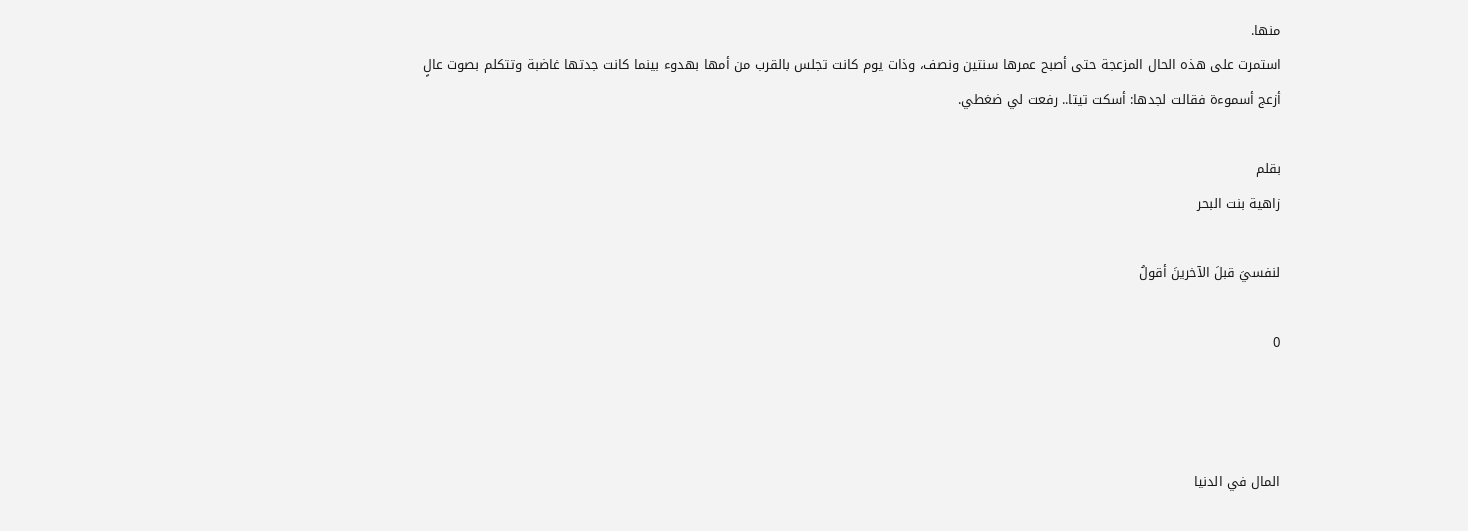منها.
استمرت على هذه الحال المزعجة حتى أصبح عمرها سنتين ونصف، وذات يوم كانت تجلس بالقرب من أمها بهدوء بينما كانت جدتها غاضبة وتتكلم بصوت عالٍ أزعج أسموءة فقالت لجدها: أسكت تيتا.. رفعت لي ضغطي.

بقلم
زاهية بنت البحر

لنفسيَ قبلَ الآخرينَ أقولُ

0



المال في الدنيا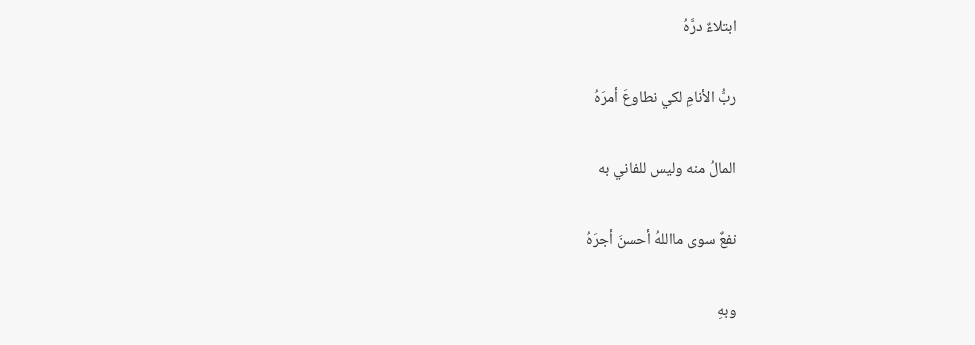ابتلاءٌ درَّهُ

ربُّ الأنامِ لكي نطاوعَ أمرَهُ

المالُ منه وليس للفاني به

نفعٌ سوى مااللهُ أحسنَ أجرَهُ

وبهِ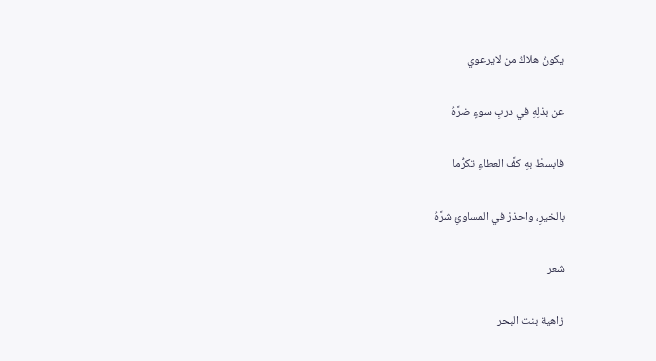يكونُ هلاكُ من لايرعوي

عن بذلِهِ في دربِ سوءٍ ضرَّهُ

فابسطْ بهِ كفَّ العطاءِ تكرُّما

بالخيرِ، واحذرْ في المساوئِ شرَّهُ

شعر

زاهية بنت البحر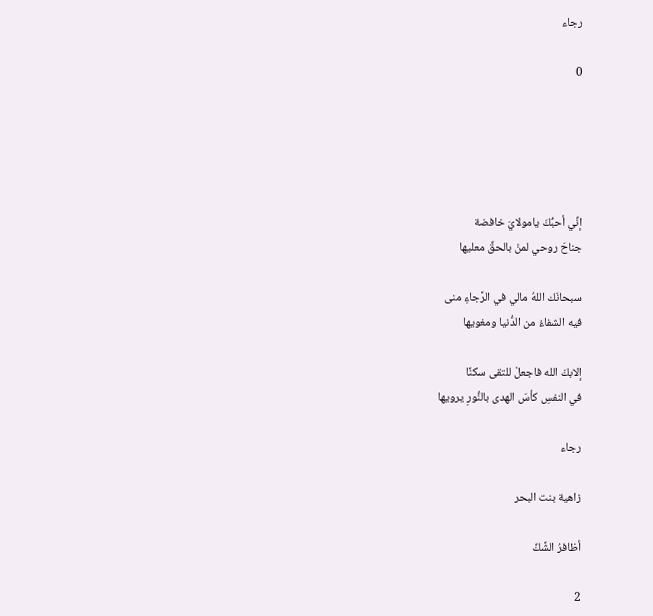رجاء

0





إنِّي أحبُّكَ يامولايَ خافضة
جناحَ روحي لمنْ بالحقِّ معليها

سبحانَك اللهُ مالي في الرَّجاءِ منى
فيه الشفاءُ من الدُّنيا ومغويها

إلابكَ الله فاجعلْ للتقى سكنًا
في النفسِ كأسَ الهدى بالنُّورِ يرويها

رجاء

زاهية بنت البحر

أظافرُ الشَّكِّ

2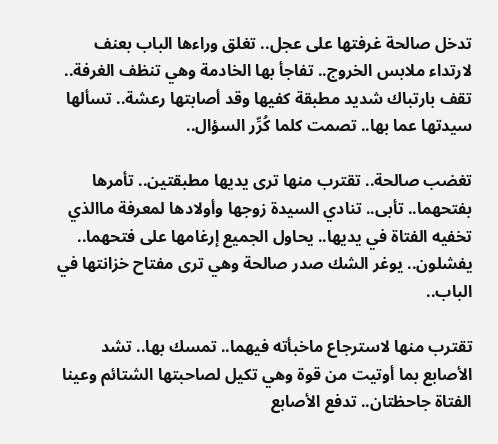تدخل صالحة غرفتها على عجل.. تغلق وراءها الباب بعنف لارتداء ملابس الخروج.. تفاجأ بها الخادمة وهي تنظف الغرفة.. تقف بارتباك شديد مطبقة كفيها وقد أصابتها رعشة.. تسألها سيدتها عما بها.. تصمت كلما كُرِّر السؤال..

تغضب صالحة.. تقترب منها ترى يديها مطبقتين.. تأمرها بفتحهما.. تأبى.. تنادي السيدة زوجها وأولادها لمعرفة ماالذي تخفيه الفتاة في يديها.. يحاول الجميع إرغامها على فتحهما.. يفشلون.. يوغر الشك صدر صالحة وهي ترى مفتاح خزانتها في الباب..

تقترب منها لاسترجاع ماخبأته فيهما.. تمسك بها.. تشد الأصابع بما أوتيت من قوة وهي تكيل لصاحبتها الشتائم وعينا الفتاة جاحظتان.. تدفع الأصابع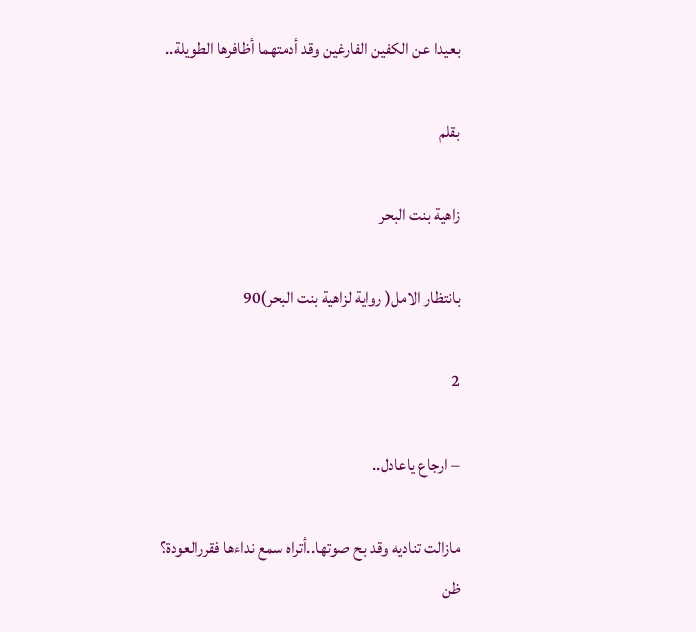بعيدا عن الكفين الفارغين وقد أدمتهما أظافرها الطويلة..

بقلم

زاهية بنت البحر

بانتظار الامل( رواية لزاهية بنت البحر)90

2

– ارجاع ياعادل..

مازالت تناديه وقد بح صوتها..أتراه سمع نداءها فقررالعودة؟ ظن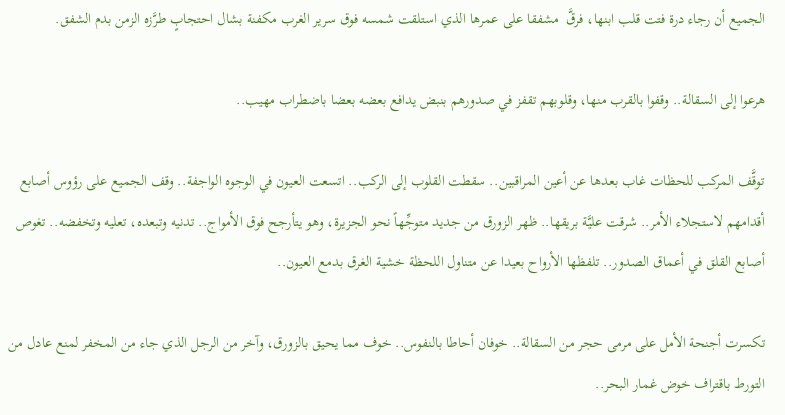الجميع أن رجاء درة فتت قلب ابنها، فرقَّ  مشفقا على عمرها الذي استلقت شمسه فوق سرير الغرب مكفنة بشال احتجابٍ طرَّزه الزمن بدم الشفق.

هرعوا إلى السقالة.. وقفوا بالقرب منها، وقلوبهم تقفز في صدورهم بنبض يدافع بعضه بعضا باضطراب مهيب..

توقَّف المركب للحظات غاب بعدها عن أعين المراقبين.. سقطت القلوب إلى الركب.. اتسعت العيون في الوجوه الواجفة.. وقف الجميع على رؤوس أصابع أقدامهم لاستجلاء الأمر.. شرقت عليَّة بريقها.. ظهر الزورق من جديد متوجِّهاً نحو الجزيرة، وهو يتأرجح فوق الأمواج.. تدنيه وتبعده، تعليه وتخفضه.. تغوص أصابع القلق في أعماق الصدور.. تلفظها الأرواح بعيدا عن متناول اللحظة خشية الغرق بدمع العيون..

تكسرت أجنحة الأمل على مرمى حجر من السقالة.. خوفان أحاطا بالنفوس.. خوف مما يحيق بالزورق، وآخر من الرجل الذي جاء من المخفر لمنع عادل من التورط باقتراف خوض غمار البحر..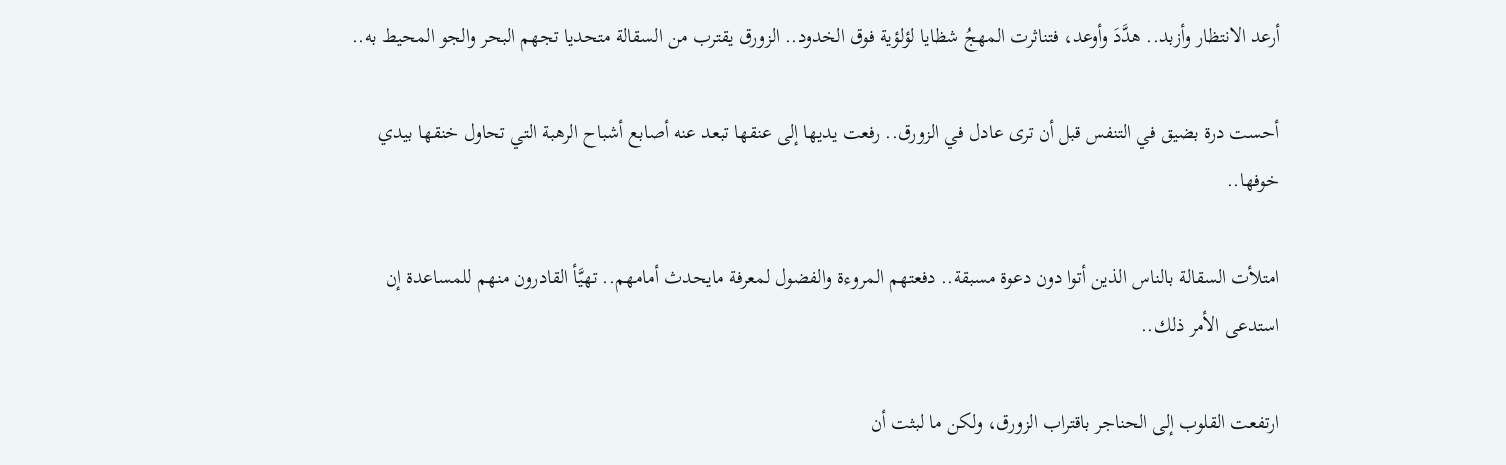أرعد الانتظار وأزبد.. هدَّدَ وأوعد، فتناثرت المهجُ شظايا لؤلؤية فوق الخدود.. الزورق يقترب من السقالة متحديا تجهم البحر والجو المحيط به..

أحست درة بضيق في التنفس قبل أن ترى عادل في الزورق.. رفعت يديها إلى عنقها تبعد عنه أصابع أشباح الرهبة التي تحاول خنقها بيدي خوفها..

امتلأت السقالة بالناس الذين أتوا دون دعوة مسبقة.. دفعتهم المروءة والفضول لمعرفة مايحدث أمامهم.. تهيَّأ القادرون منهم للمساعدة إن استدعى الأمر ذلك..

ارتفعت القلوب إلى الحناجر باقتراب الزورق، ولكن ما لبثت أن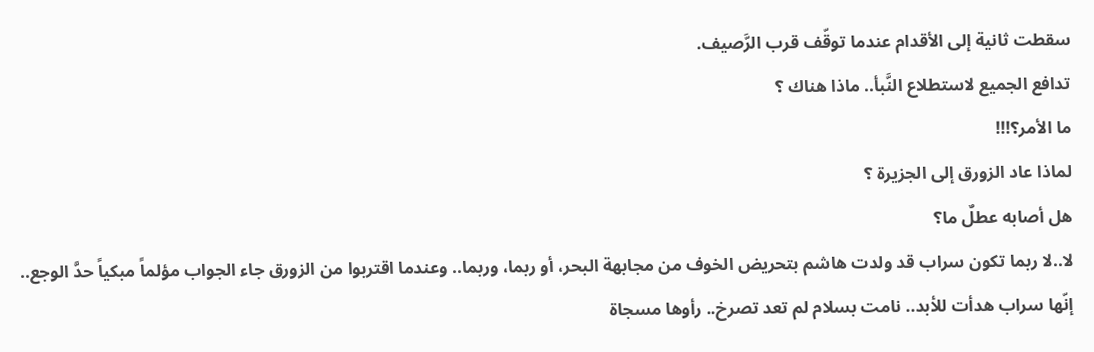سقطت ثانية إلى الأقدام عندما توقّف قرب الرَّصيف.
تدافع الجميع لاستطلاع النَّبأ.. ماذا هناك ؟
ما الأمر؟!!!
لماذا عاد الزورق إلى الجزيرة ؟
هل أصابه عطلٌ ما؟
لا..لا ربما تكون سراب قد ولدت هاشم بتحريض الخوف من مجابهة البحر، أو ربما، وربما.. وعندما اقتربوا من الزورق جاء الجواب مؤلماً مبكياً حدَّ الوجع.. إنّها سراب هدأت للأبد.. نامت بسلام لم تعد تصرخ.. رأوها مسجاة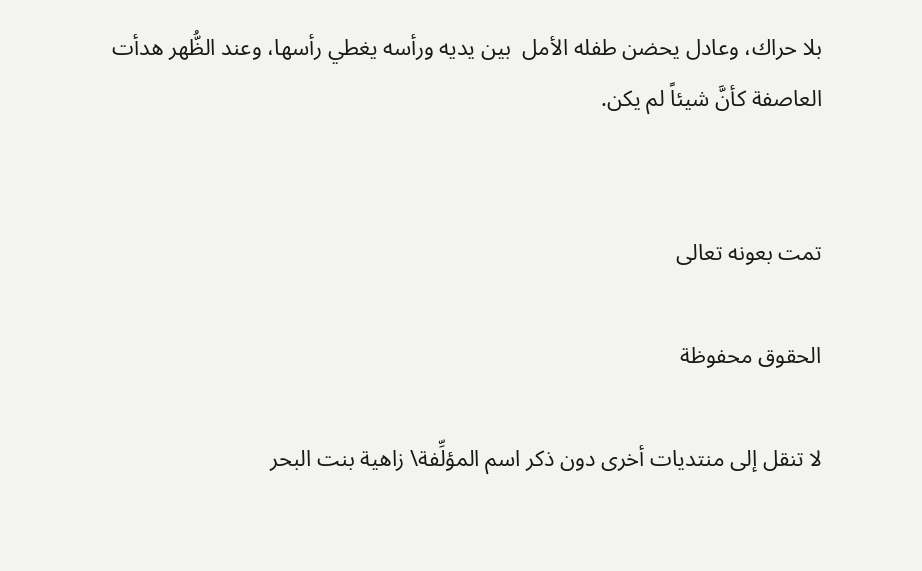بلا حراك، وعادل يحضن طفله الأمل  بين يديه ورأسه يغطي رأسها، وعند الظُّهر هدأت العاصفة كأنَّ شيئاً لم يكن.


تمت بعونه تعالى

الحقوق محفوظة

لا تنقل إلى منتديات أخرى دون ذكر اسم المؤلِّفة\ زاهية بنت البحر